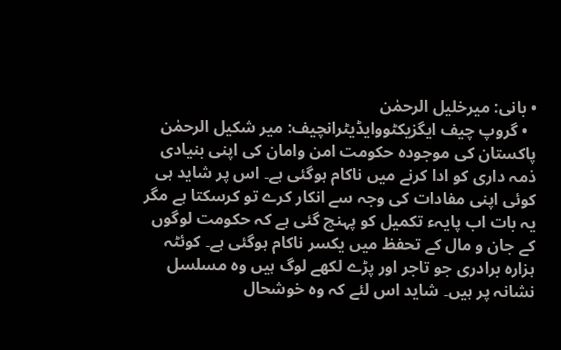• بانی: میرخلیل الرحمٰن
  • گروپ چیف ایگزیکٹووایڈیٹرانچیف: میر شکیل الرحمٰن
پاکستان کی موجودہ حکومت امن وامان کی اپنی بنیادی ذمہ داری کو ادا کرنے میں ناکام ہوگئی ہے۔ اس پر شاید ہی کوئی اپنی مفادات کی وجہ سے انکار کرے تو کرسکتا ہے مگر یہ بات اب پایہء تکمیل کو پہنچ گئی ہے کہ حکومت لوگوں کے جان و مال کے تحفظ میں یکسر ناکام ہوگئی ہے۔ کوئٹہ ہزارہ برادری جو تاجر اور پڑے لکھے لوگ ہیں وہ مسلسل نشانہ پر ہیں۔ شاید اس لئے کہ وہ خوشحال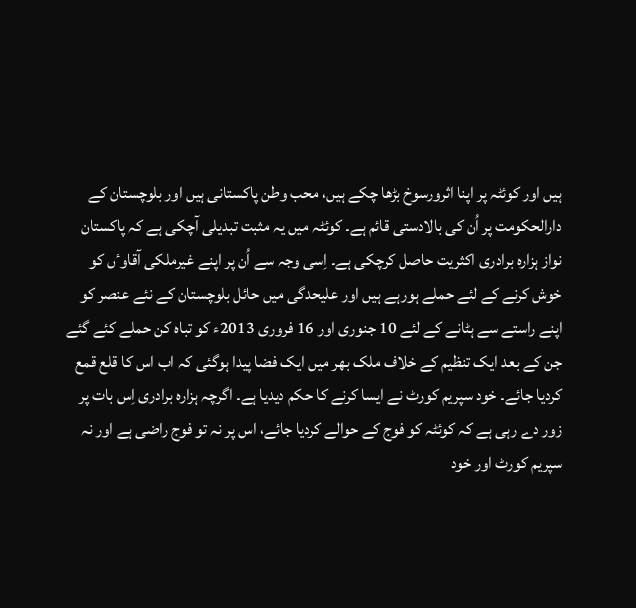ہیں اور کوئٹہ پر اپنا اثرورسوخ بڑھا چکے ہیں، محب وطن پاکستانی ہیں اور بلوچستان کے دارالحکومت پر اُن کی بالادستی قائم ہے۔ کوئٹہ میں یہ مثبت تبدیلی آچکی ہے کہ پاکستان نواز ہزارہ برادری اکثریت حاصل کرچکی ہے۔ اِسی وجہ سے اُن پر اپنے غیرملکی آقاوٴں کو خوش کرنے کے لئے حملے ہورہے ہیں اور علیحدگی میں حائل بلوچستان کے نئے عنصر کو اپنے راستے سے ہٹانے کے لئے 10 جنوری اور 16 فروری 2013ء کو تباہ کن حملے کئے گئے جن کے بعد ایک تنظیم کے خلاف ملک بھر میں ایک فضا پیدا ہوگئی کہ اب اس کا قلع قمع کردیا جائے۔ خود سپریم کورٹ نے ایسا کرنے کا حکم دیدیا ہے۔ اگرچہ ہزارہ برادری اِس بات پر زور دے رہی ہے کہ کوئٹہ کو فوج کے حوالے کردیا جائے، اس پر نہ تو فوج راضی ہے اور نہ سپریم کورٹ اور خود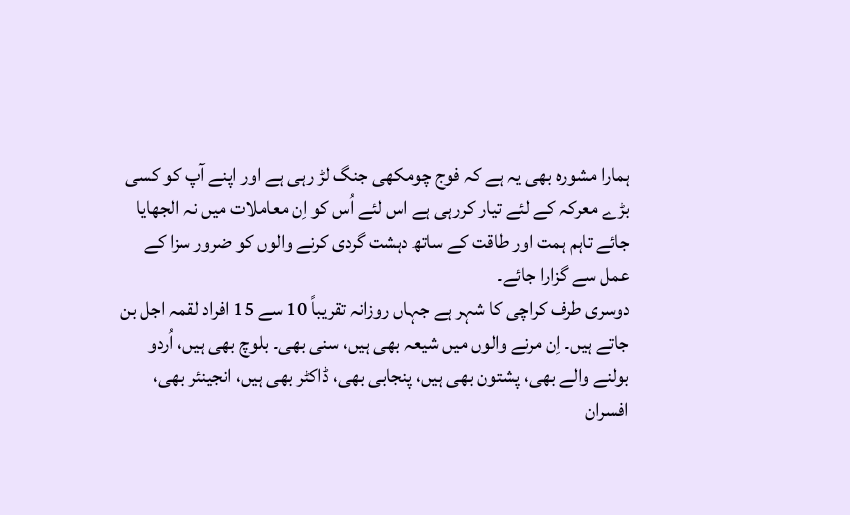ہمارا مشورہ بھی یہ ہے کہ فوج چومکھی جنگ لڑ رہی ہے اور اپنے آپ کو کسی بڑے معرکہ کے لئے تیار کررہی ہے اس لئے اُس کو اِن معاملات میں نہ الجھایا جائے تاہم ہمت اور طاقت کے ساتھ دہشت گردی کرنے والوں کو ضرور سزا کے عمل سے گزارا جائے۔
دوسری طرف کراچی کا شہر ہے جہاں روزانہ تقریباً 10 سے 15 افراد لقمہ اجل بن جاتے ہیں۔ اِن مرنے والوں میں شیعہ بھی ہیں، سنی بھی۔ بلوچ بھی ہیں، اُردو بولنے والے بھی، پشتون بھی ہیں، پنجابی بھی، ڈاکٹر بھی ہیں، انجینئر بھی، افسران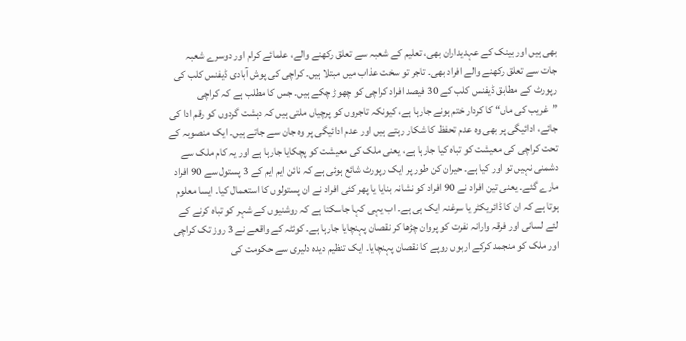بھی ہیں اور بینک کے عہدیداران بھی، تعلیم کے شعبہ سے تعلق رکھنے والے، علمائے کرام اور دوسرے شعبہ جات سے تعلق رکھنے والے افراد بھی۔ تاجر تو سخت عذاب میں مبتلا ہیں۔ کراچی کی پوش آبادی ڈیفنس کلب کی رپورٹ کے مطابق ڈیفنس کلب کے 30 فیصد افراد کراچی کو چھوڑ چکے ہیں۔ جس کا مطلب ہے کہ کراچی ”غریب کی ماں“ کا کردار ختم ہونے جارہا ہے، کیونکہ تاجروں کو پرچیاں ملتی ہیں کہ دہشت گردوں کو رقم ادا کی جائے، ادائیگی پر بھی وہ عدم تحفظ کا شکار رہتے ہیں اور عدم ادائیگی پر وہ جان سے جاتے ہیں۔ ایک منصوبہ کے تحت کراچی کی معیشت کو تباہ کیا جارہا ہے، یعنی ملک کی معیشت کو پچکایا جارہا ہے اور یہ کام ملک سے دشمنی نہیں تو اور کیا ہے۔ حیران کن طور پر ایک رپورٹ شائع ہوئی ہے کہ نائن ایم ایم کے 3 پستول سے 90 افراد مارے گئے۔ یعنی تین افراد نے 90 افراد کو نشانہ بنایا یا پھر کئی افراد نے ان پستولوں کا استعمال کیا۔ ایسا معلوم ہوتا ہے کہ ان کا ڈائریکٹر یا سرغنہ ایک ہی ہے۔ اب یہی کہا جاسکتا ہے کہ روشنیوں کے شہر کو تباہ کرنے کے لئے لسانی اور فرقہ وارانہ نفرت کو پروان چڑھا کر نقصان پہنچایا جارہا ہے۔ کوئٹہ کے واقعے نے 3 روز تک کراچی اور ملک کو منجمد کرکے اربوں روپے کا نقصان پہنچایا۔ ایک تنظیم دیدہ دلیری سے حکومت کی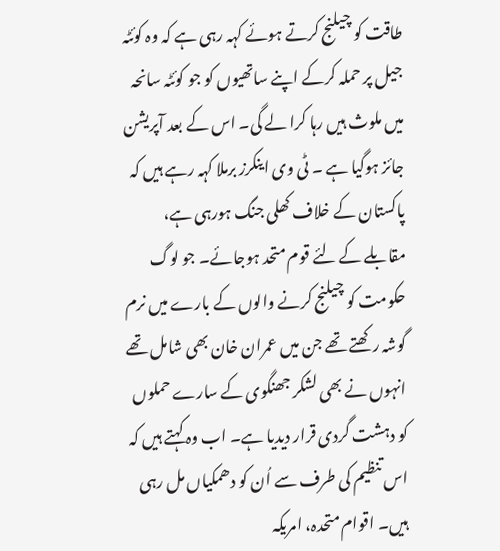طاقت کو چیلنج کرتے ہوئے کہہ رہی ہے کہ وہ کوئٹہ جیل پر حملہ کرکے اپنے ساتھیوں کو جو کوئٹہ سانحہ میں ملوث ہیں رہا کرا لے گی۔ اس کے بعد آپریشن جائز ہوگیا ہے ۔ ٹی وی اینکرز برملا کہہ رہے ہیں کہ پاکستان کے خلاف کھلی جنگ ہورہی ہے، مقابلے کے لئے قوم متحد ہوجائے۔ جو لوگ حکومت کو چیلنج کرنے والوں کے بارے میں نرم گوشہ رکھتے تھے جن میں عمران خان بھی شامل تھے انہوں نے بھی لشکر جھنگوی کے سارے حملوں کو دہشت گردی قرار دیدیا ہے۔ اب وہ کہتے ہیں کہ اس تنظیم کی طرف سے اُن کو دھمکیاں مل رہی ہیں۔ اقوام متحدہ، امریکہ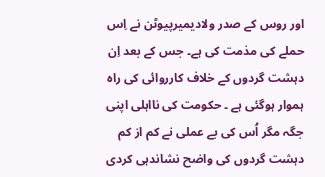اور روس کے صدر ولادیمیرپیوٹن نے اِس حملے کی مذمت کی ہے۔ جس کے بعد اِن دہشت گردوں کے خلاف کارروائی کی راہ ہموار ہوگئی ہے ۔ حکومت کی نااہلی اپنی جگہ مگر اُس کی بے عملی نے کم از کم دہشت گردوں کی واضح نشاندہی کردی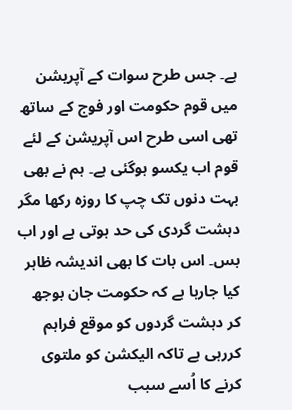ہے۔ جس طرح سوات کے آپریشن میں قوم حکومت اور فوج کے ساتھ تھی اسی طرح اس آپریشن کے لئے قوم اب یکسو ہوگئی ہے۔ ہم نے بھی بہت دنوں تک چپ کا روزہ رکھا مگر دہشت گردی کی حد ہوتی ہے اور اب بس۔ اس بات کا بھی اندیشہ ظاہر کیا جارہا ہے کہ حکومت جان بوجھ کر دہشت گردوں کو موقع فراہم کررہی ہے تاکہ الیکشن کو ملتوی کرنے کا اُسے سبب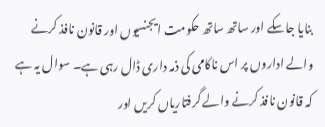بنایا جاسکے اور ساتھ ساتھ حکومت ایجنسیوں اور قانون نافذ کرنے والے اداروں پر اس ناکامی کی ذمہ داری ڈال رہی ہے۔ سوال یہ ہے کہ قانون نافذ کرنے والے گرفتاریاں کریں اور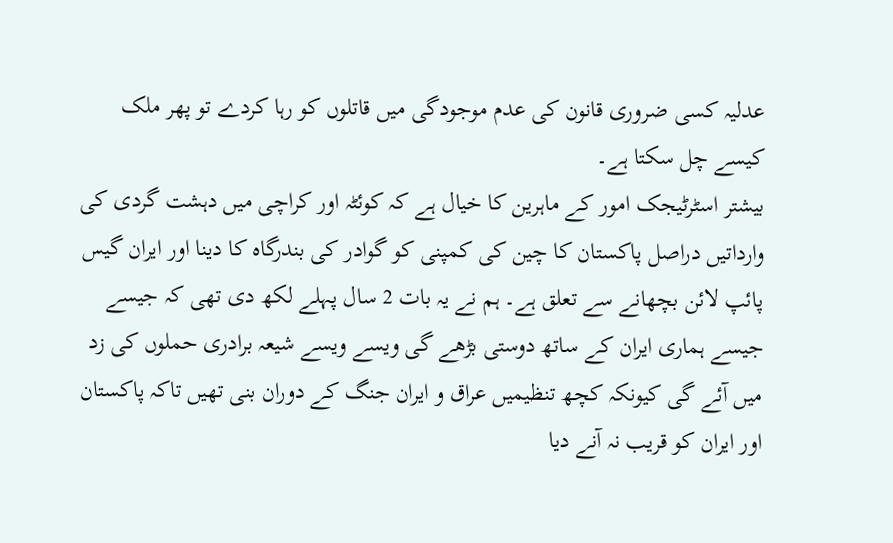عدلیہ کسی ضروری قانون کی عدم موجودگی میں قاتلوں کو رہا کردے تو پھر ملک کیسے چل سکتا ہے۔
بیشتر اسٹرٹیجک امور کے ماہرین کا خیال ہے کہ کوئٹہ اور کراچی میں دہشت گردی کی وارداتیں دراصل پاکستان کا چین کی کمپنی کو گوادر کی بندرگاہ کا دینا اور ایران گیس پائپ لائن بچھانے سے تعلق ہے۔ ہم نے یہ بات 2 سال پہلے لکھ دی تھی کہ جیسے جیسے ہماری ایران کے ساتھ دوستی بڑھے گی ویسے ویسے شیعہ برادری حملوں کی زد میں آئے گی کیونکہ کچھ تنظیمیں عراق و ایران جنگ کے دوران بنی تھیں تاکہ پاکستان اور ایران کو قریب نہ آنے دیا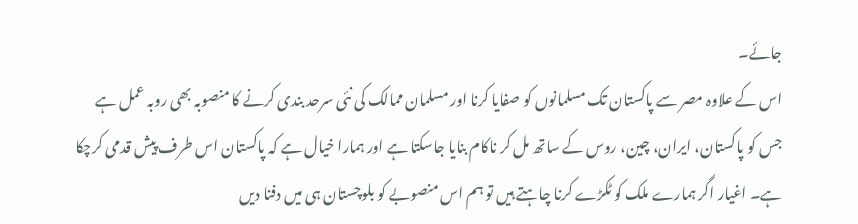جائے۔
اس کے علاوہ مصر سے پاکستان تک مسلمانوں کو صفایا کرنا اور مسلمان ممالک کی نئی سرحد بندی کرنے کا منصوبہ بھی روبہ عمل ہے جس کو پاکستان، ایران، چین، روس کے ساتھ مل کر ناکام بنایا جاسکتا ہے اور ہمارا خیال ہے کہ پاکستان اس طرف پیش قدمی کرچکا ہے۔ اغیار اگر ہمارے ملک کو ٹکڑے کرنا چاہتے ہیں تو ہم اس منصوبے کو بلوچستان ہی میں دفنا دیں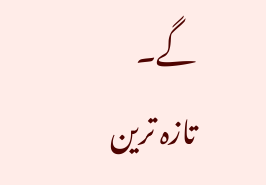گے۔
تازہ ترین